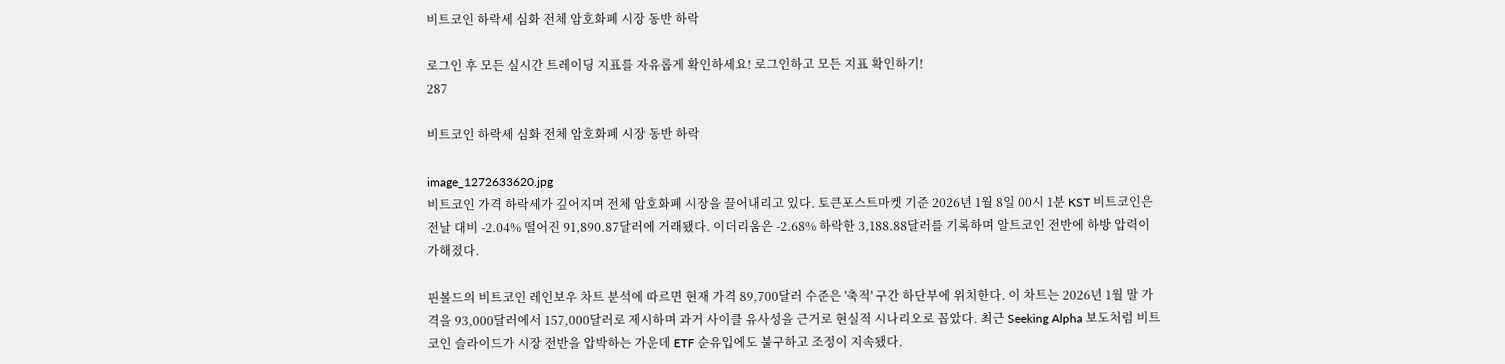비트코인 하락세 심화 전체 암호화폐 시장 동반 하락

로그인 후 모든 실시간 트레이딩 지표를 자유롭게 확인하세요! 로그인하고 모든 지표 확인하기!
287

비트코인 하락세 심화 전체 암호화폐 시장 동반 하락

image_1272633620.jpg
비트코인 가격 하락세가 깊어지며 전체 암호화폐 시장을 끌어내리고 있다. 토큰포스트마켓 기준 2026년 1월 8일 00시 1분 KST 비트코인은 전날 대비 -2.04% 떨어진 91,890.87달러에 거래됐다. 이더리움은 -2.68% 하락한 3,188.88달러를 기록하며 알트코인 전반에 하방 압력이 가해졌다.

핀볼드의 비트코인 레인보우 차트 분석에 따르면 현재 가격 89,700달러 수준은 '축적' 구간 하단부에 위치한다. 이 차트는 2026년 1월 말 가격을 93,000달러에서 157,000달러로 제시하며 과거 사이클 유사성을 근거로 현실적 시나리오로 꼽았다. 최근 Seeking Alpha 보도처럼 비트코인 슬라이드가 시장 전반을 압박하는 가운데 ETF 순유입에도 불구하고 조정이 지속됐다.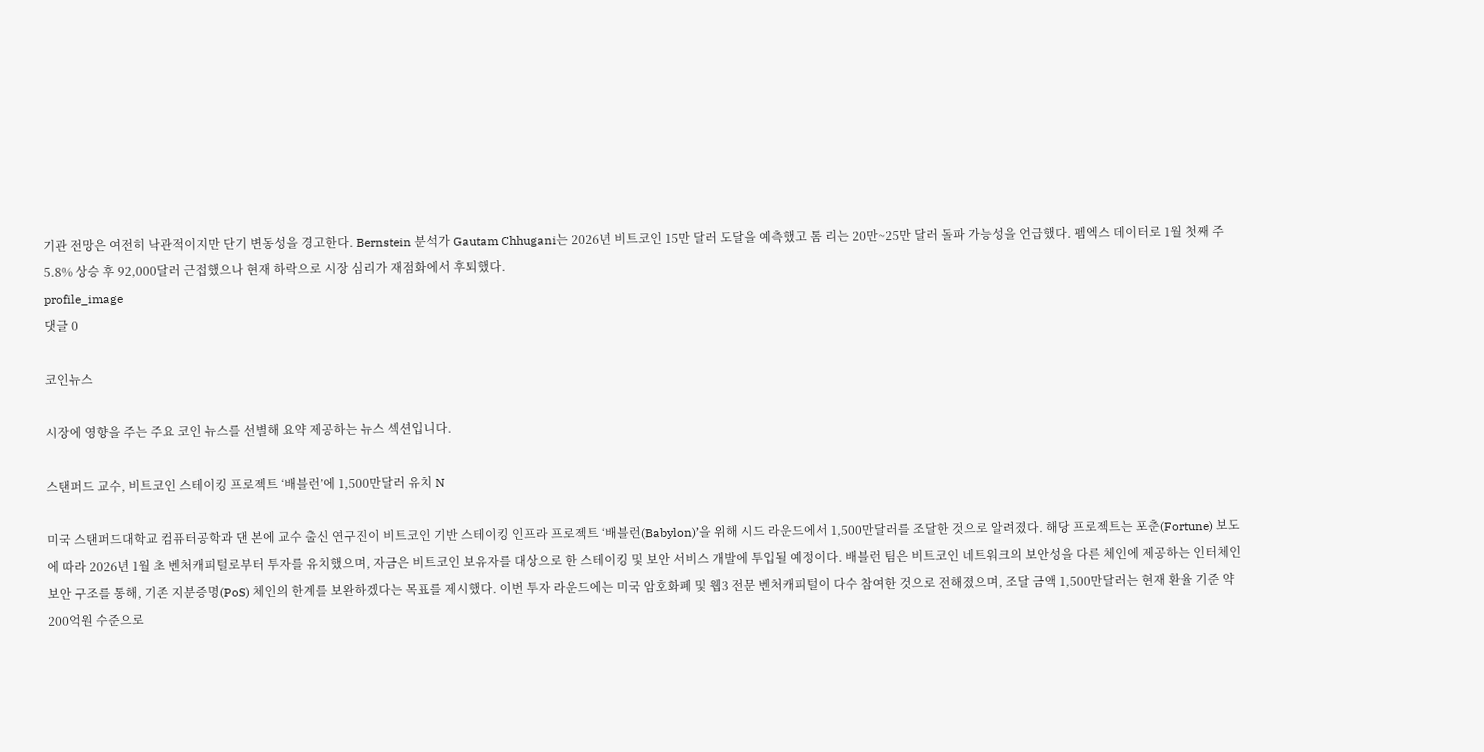기관 전망은 여전히 낙관적이지만 단기 변동성을 경고한다. Bernstein 분석가 Gautam Chhugani는 2026년 비트코인 15만 달러 도달을 예측했고 톰 리는 20만~25만 달러 돌파 가능성을 언급했다. 펨엑스 데이터로 1월 첫째 주 5.8% 상승 후 92,000달러 근접했으나 현재 하락으로 시장 심리가 재점화에서 후퇴했다.
profile_image
댓글 0

코인뉴스

시장에 영향을 주는 주요 코인 뉴스를 선별해 요약 제공하는 뉴스 섹션입니다.

스탠퍼드 교수, 비트코인 스테이킹 프로젝트 ‘배블런’에 1,500만달러 유치 N

미국 스탠퍼드대학교 컴퓨터공학과 댄 본에 교수 출신 연구진이 비트코인 기반 스테이킹 인프라 프로젝트 ‘배블런(Babylon)’을 위해 시드 라운드에서 1,500만달러를 조달한 것으로 알려졌다. 해당 프로젝트는 포춘(Fortune) 보도에 따라 2026년 1월 초 벤처캐피털로부터 투자를 유치했으며, 자금은 비트코인 보유자를 대상으로 한 스테이킹 및 보안 서비스 개발에 투입될 예정이다. 배블런 팀은 비트코인 네트워크의 보안성을 다른 체인에 제공하는 인터체인 보안 구조를 통해, 기존 지분증명(PoS) 체인의 한계를 보완하겠다는 목표를 제시했다. 이번 투자 라운드에는 미국 암호화폐 및 웹3 전문 벤처캐피털이 다수 참여한 것으로 전해졌으며, 조달 금액 1,500만달러는 현재 환율 기준 약 200억원 수준으로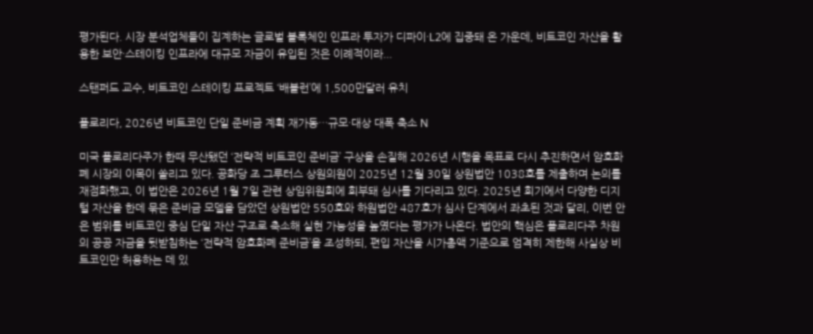평가된다. 시장 분석업체들이 집계하는 글로벌 블록체인 인프라 투자가 디파이·L2에 집중돼 온 가운데, 비트코인 자산을 활용한 보안·스테이킹 인프라에 대규모 자금이 유입된 것은 이례적이라...

스탠퍼드 교수, 비트코인 스테이킹 프로젝트 ‘배블런’에 1,500만달러 유치

플로리다, 2026년 비트코인 단일 준비금 계획 재가동…규모·대상 대폭 축소 N

미국 플로리다주가 한때 무산됐던 ‘전략적 비트코인 준비금’ 구상을 손질해 2026년 시행을 목표로 다시 추진하면서 암호화폐 시장의 이목이 쏠리고 있다. 공화당 조 그루터스 상원의원이 2025년 12월 30일 상원법안 1038호를 제출하며 논의를 재점화했고, 이 법안은 2026년 1월 7일 관련 상임위원회에 회부돼 심사를 기다리고 있다. 2025년 회기에서 다양한 디지털 자산을 한데 묶은 준비금 모델을 담았던 상원법안 550호와 하원법안 487호가 심사 단계에서 좌초된 것과 달리, 이번 안은 범위를 비트코인 중심 단일 자산 구조로 축소해 실현 가능성을 높였다는 평가가 나온다. 법안의 핵심은 플로리다주 차원의 공공 자금을 뒷받침하는 ‘전략적 암호화폐 준비금’을 조성하되, 편입 자산을 시가총액 기준으로 엄격히 제한해 사실상 비트코인만 허용하는 데 있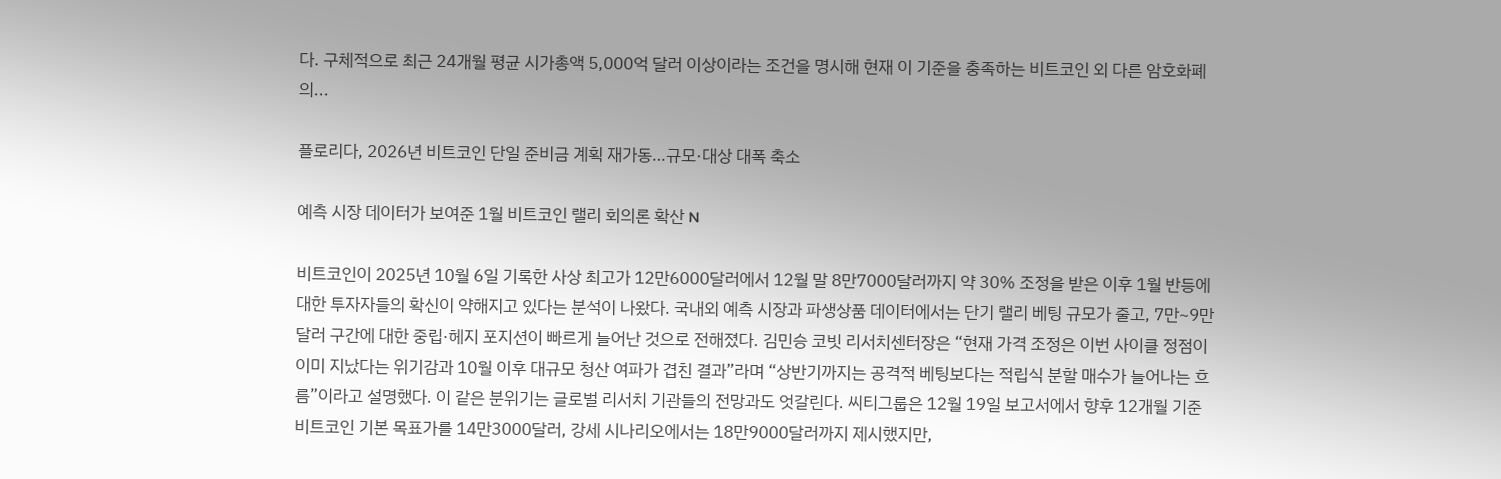다. 구체적으로 최근 24개월 평균 시가총액 5,000억 달러 이상이라는 조건을 명시해 현재 이 기준을 충족하는 비트코인 외 다른 암호화폐의...

플로리다, 2026년 비트코인 단일 준비금 계획 재가동…규모·대상 대폭 축소

예측 시장 데이터가 보여준 1월 비트코인 랠리 회의론 확산 N

비트코인이 2025년 10월 6일 기록한 사상 최고가 12만6000달러에서 12월 말 8만7000달러까지 약 30% 조정을 받은 이후 1월 반등에 대한 투자자들의 확신이 약해지고 있다는 분석이 나왔다. 국내외 예측 시장과 파생상품 데이터에서는 단기 랠리 베팅 규모가 줄고, 7만~9만달러 구간에 대한 중립·헤지 포지션이 빠르게 늘어난 것으로 전해졌다. 김민승 코빗 리서치센터장은 “현재 가격 조정은 이번 사이클 정점이 이미 지났다는 위기감과 10월 이후 대규모 청산 여파가 겹친 결과”라며 “상반기까지는 공격적 베팅보다는 적립식 분할 매수가 늘어나는 흐름”이라고 설명했다. 이 같은 분위기는 글로벌 리서치 기관들의 전망과도 엇갈린다. 씨티그룹은 12월 19일 보고서에서 향후 12개월 기준 비트코인 기본 목표가를 14만3000달러, 강세 시나리오에서는 18만9000달러까지 제시했지만,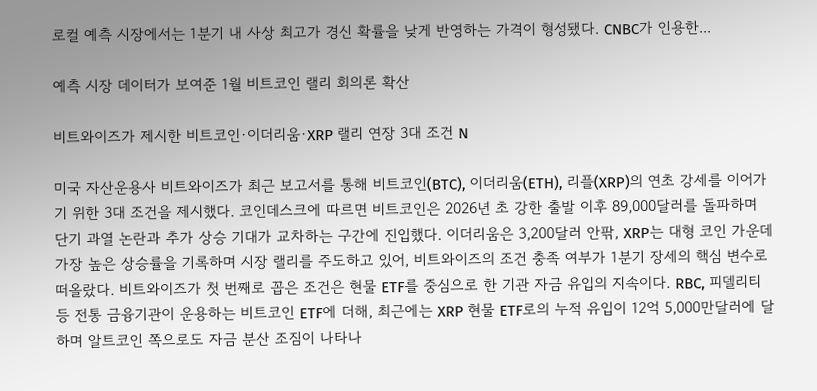로컬 예측 시장에서는 1분기 내 사상 최고가 경신 확률을 낮게 반영하는 가격이 형성됐다. CNBC가 인용한...

예측 시장 데이터가 보여준 1월 비트코인 랠리 회의론 확산

비트와이즈가 제시한 비트코인·이더리움·XRP 랠리 연장 3대 조건 N

미국 자산운용사 비트와이즈가 최근 보고서를 통해 비트코인(BTC), 이더리움(ETH), 리플(XRP)의 연초 강세를 이어가기 위한 3대 조건을 제시했다. 코인데스크에 따르면 비트코인은 2026년 초 강한 출발 이후 89,000달러를 돌파하며 단기 과열 논란과 추가 상승 기대가 교차하는 구간에 진입했다. 이더리움은 3,200달러 안팎, XRP는 대형 코인 가운데 가장 높은 상승률을 기록하며 시장 랠리를 주도하고 있어, 비트와이즈의 조건 충족 여부가 1분기 장세의 핵심 변수로 떠올랐다. 비트와이즈가 첫 번째로 꼽은 조건은 현물 ETF를 중심으로 한 기관 자금 유입의 지속이다. RBC, 피델리티 등 전통 금융기관이 운용하는 비트코인 ETF에 더해, 최근에는 XRP 현물 ETF로의 누적 유입이 12억 5,000만달러에 달하며 알트코인 쪽으로도 자금 분산 조짐이 나타나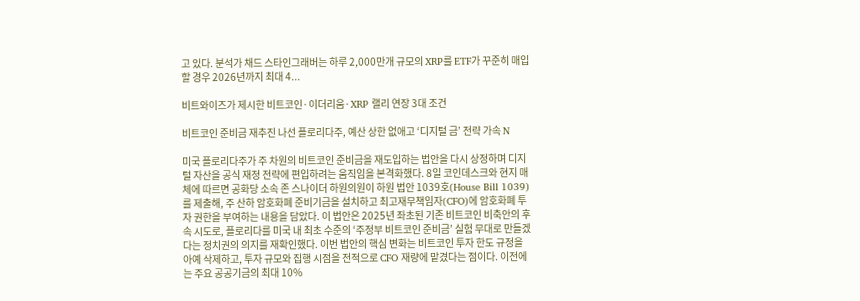고 있다. 분석가 채드 스타인그래버는 하루 2,000만개 규모의 XRP를 ETF가 꾸준히 매입할 경우 2026년까지 최대 4...

비트와이즈가 제시한 비트코인·이더리움·XRP 랠리 연장 3대 조건

비트코인 준비금 재추진 나선 플로리다주, 예산 상한 없애고 ‘디지털 금’ 전략 가속 N

미국 플로리다주가 주 차원의 비트코인 준비금을 재도입하는 법안을 다시 상정하며 디지털 자산을 공식 재정 전략에 편입하려는 움직임을 본격화했다. 8일 코인데스크와 현지 매체에 따르면 공화당 소속 존 스나이더 하원의원이 하원 법안 1039호(House Bill 1039)를 제출해, 주 산하 암호화폐 준비기금을 설치하고 최고재무책임자(CFO)에 암호화폐 투자 권한을 부여하는 내용을 담았다. 이 법안은 2025년 좌초된 기존 비트코인 비축안의 후속 시도로, 플로리다를 미국 내 최초 수준의 ‘주정부 비트코인 준비금’ 실험 무대로 만들겠다는 정치권의 의지를 재확인했다. 이번 법안의 핵심 변화는 비트코인 투자 한도 규정을 아예 삭제하고, 투자 규모와 집행 시점을 전적으로 CFO 재량에 맡겼다는 점이다. 이전에는 주요 공공기금의 최대 10%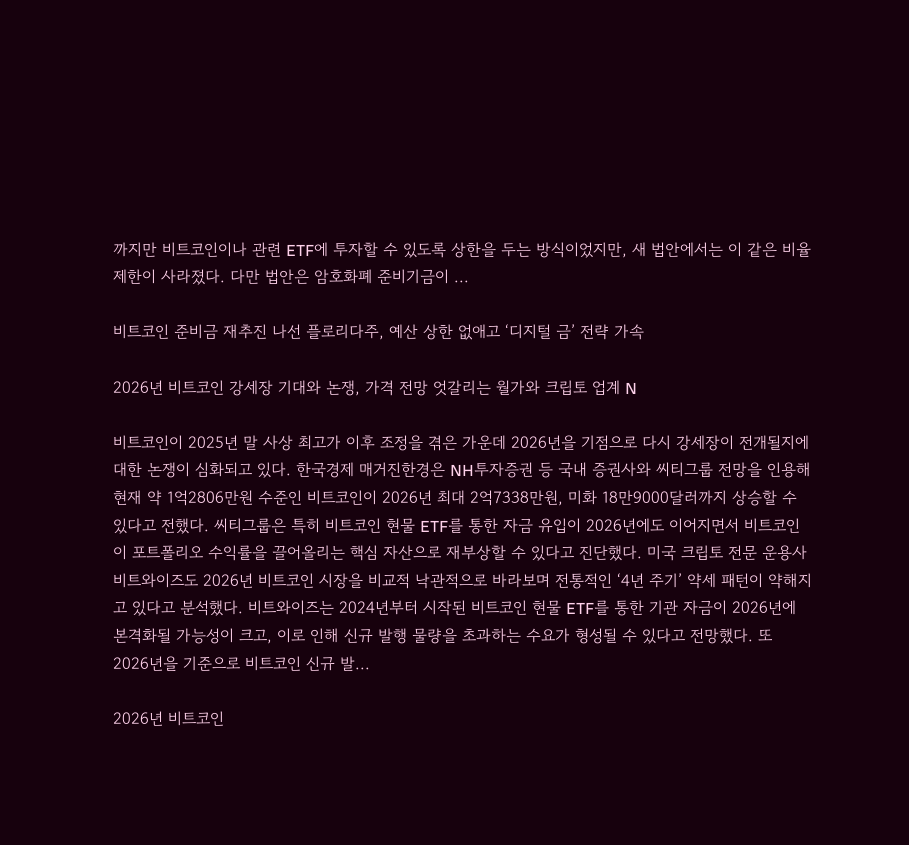까지만 비트코인이나 관련 ETF에 투자할 수 있도록 상한을 두는 방식이었지만, 새 법안에서는 이 같은 비율 제한이 사라졌다. 다만 법안은 암호화폐 준비기금이 ...

비트코인 준비금 재추진 나선 플로리다주, 예산 상한 없애고 ‘디지털 금’ 전략 가속

2026년 비트코인 강세장 기대와 논쟁, 가격 전망 엇갈리는 월가와 크립토 업계 N

비트코인이 2025년 말 사상 최고가 이후 조정을 겪은 가운데 2026년을 기점으로 다시 강세장이 전개될지에 대한 논쟁이 심화되고 있다. 한국경제 매거진한경은 NH투자증권 등 국내 증권사와 씨티그룹 전망을 인용해 현재 약 1억2806만원 수준인 비트코인이 2026년 최대 2억7338만원, 미화 18만9000달러까지 상승할 수 있다고 전했다. 씨티그룹은 특히 비트코인 현물 ETF를 통한 자금 유입이 2026년에도 이어지면서 비트코인이 포트폴리오 수익률을 끌어올리는 핵심 자산으로 재부상할 수 있다고 진단했다. 미국 크립토 전문 운용사 비트와이즈도 2026년 비트코인 시장을 비교적 낙관적으로 바라보며 전통적인 ‘4년 주기’ 약세 패턴이 약해지고 있다고 분석했다. 비트와이즈는 2024년부터 시작된 비트코인 현물 ETF를 통한 기관 자금이 2026년에 본격화될 가능성이 크고, 이로 인해 신규 발행 물량을 초과하는 수요가 형성될 수 있다고 전망했다. 또 2026년을 기준으로 비트코인 신규 발...

2026년 비트코인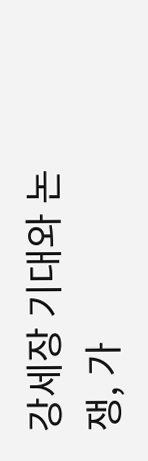강세장 기대와 논쟁, 가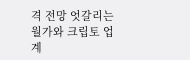격 전망 엇갈리는 월가와 크립토 업계